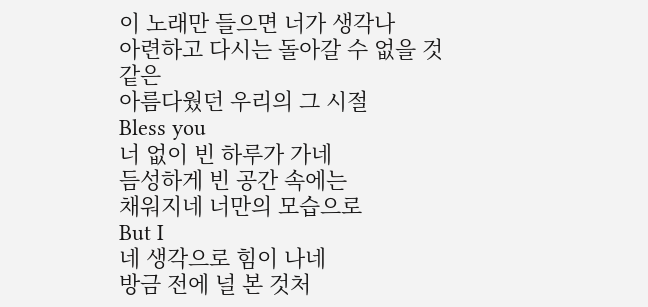이 노래만 들으면 너가 생각나
아련하고 다시는 돌아갈 수 없을 것 같은
아름다웠던 우리의 그 시절
Bless you
너 없이 빈 하루가 가네
듬성하게 빈 공간 속에는
채워지네 너만의 모습으로
But I
네 생각으로 힘이 나네
방금 전에 널 본 것처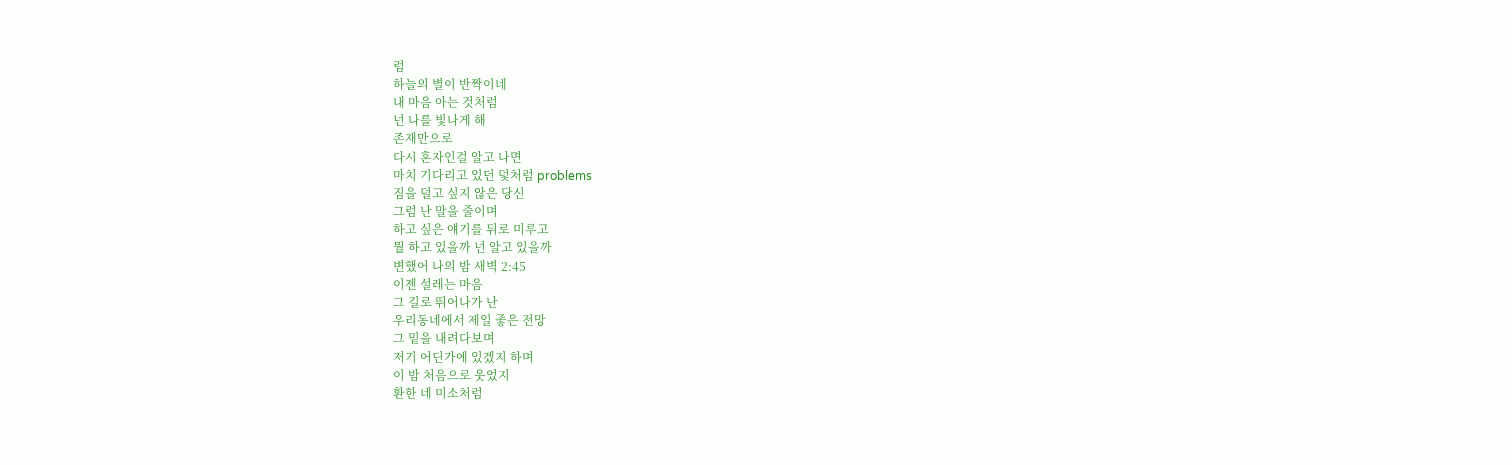럼
하늘의 별이 반짝이네
내 마음 아는 것처럼
넌 나를 빛나게 해
존재만으로
다시 혼자인걸 알고 나면
마치 기다리고 있던 덫처럼 problems
짐을 덜고 싶지 않은 당신
그럼 난 말을 줄이며
하고 싶은 얘기를 뒤로 미루고
뭘 하고 있을까 넌 알고 있을까
변했어 나의 밤 새벽 2:45
이젠 설레는 마음
그 길로 뛰어나가 난
우리동네에서 제일 좋은 전망
그 밑을 내려다보며
저기 어딘가에 있겠지 하며
이 밤 처음으로 웃었지
환한 네 미소처럼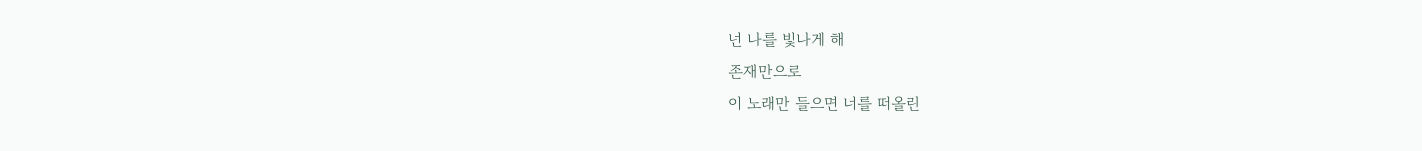넌 나를 빛나게 해
존재만으로
이 노래만 들으면 너를 떠올린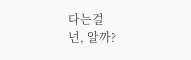다는걸
넌, 알까?